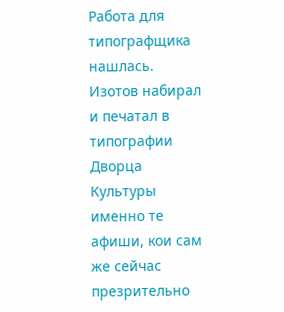Работа для типографщика нашлась. Изотов набирал и печатал в типографии Дворца Культуры именно те афиши, кои сам же сейчас презрительно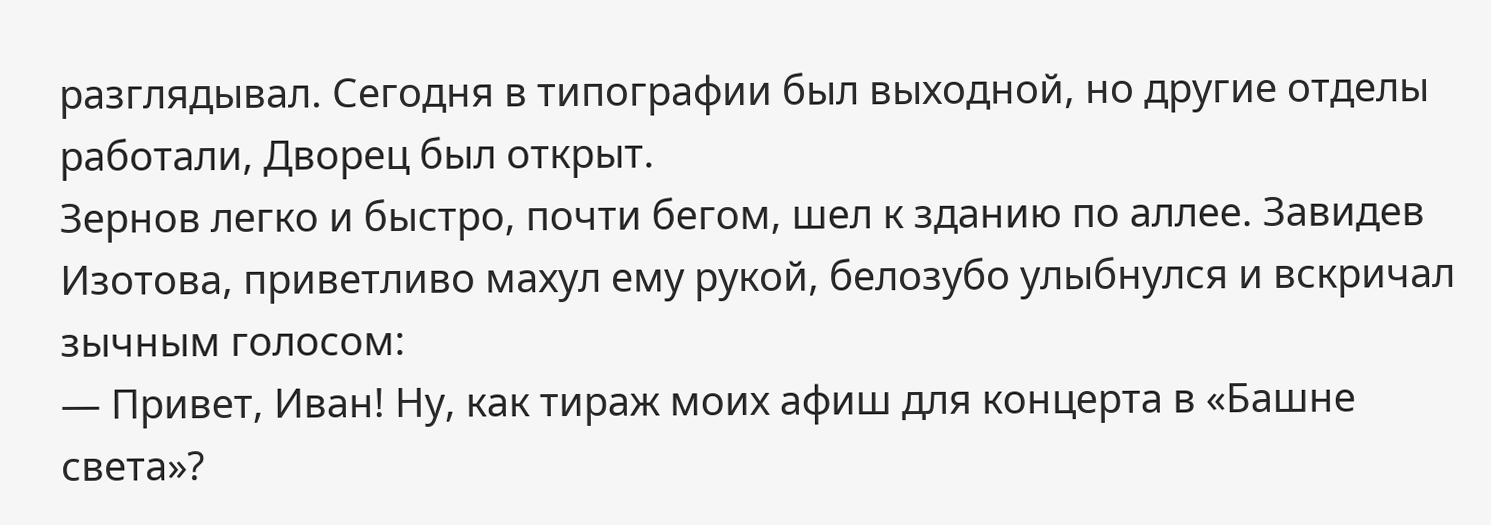разглядывал. Сегодня в типографии был выходной, но другие отделы работали, Дворец был открыт.
Зернов легко и быстро, почти бегом, шел к зданию по аллее. Завидев Изотова, приветливо махул ему рукой, белозубо улыбнулся и вскричал зычным голосом:
— Привет, Иван! Ну, как тираж моих афиш для концерта в «Башне света»?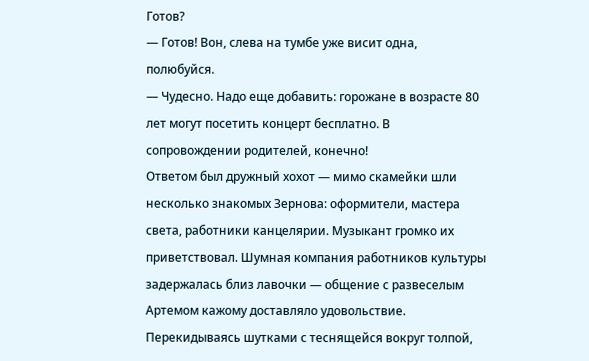Готов?
— Готов! Вон, слева на тумбе уже висит одна, полюбуйся.
— Чудесно. Надо еще добавить: горожане в возрасте 80 лет могут посетить концерт бесплатно. В сопровождении родителей, конечно!
Ответом был дружный хохот — мимо скамейки шли несколько знакомых Зернова: оформители, мастера света, работники канцелярии. Музыкант громко их приветствовал. Шумная компания работников культуры задержалась близ лавочки — общение с развеселым Артемом кажому доставляло удовольствие. Перекидываясь шутками с теснящейся вокруг толпой,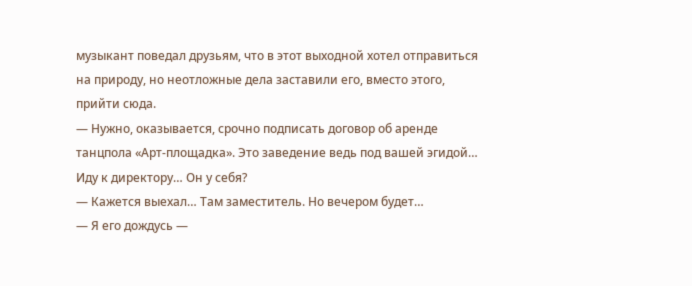музыкант поведал друзьям, что в этот выходной хотел отправиться на природу, но неотложные дела заставили его, вместо этого, прийти сюда.
— Нужно, оказывается, срочно подписать договор об аренде танцпола «Арт-площадка». Это заведение ведь под вашей эгидой… Иду к директору… Он у себя?
— Кажется выехал… Там заместитель. Но вечером будет…
— Я его дождусь —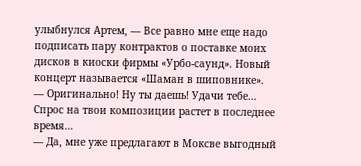улыбнулся Артем, — Все равно мне еще надо подписать пару контрактов о поставке моих дисков в киоски фирмы «Урбо-саунд». Новый концерт называется «Шаман в шиповнике».
— Оригинально! Ну ты даешь! Удачи тебе… Спрос на твои композиции растет в последнее время…
— Да, мне уже предлагают в Моксве выгодный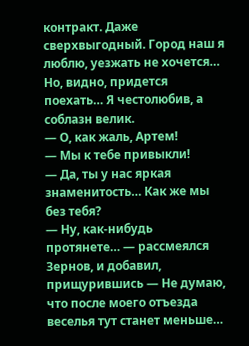контракт. Даже сверхвыгодный. Город наш я люблю, уезжать не хочется… Но, видно, придется поехать… Я честолюбив, а соблазн велик.
— О, как жаль, Артем!
— Мы к тебе привыкли!
— Да, ты у нас яркая знаменитость… Как же мы без тебя?
— Ну, как-нибудь протянете… — рассмеялся Зернов, и добавил, прищурившись — Не думаю, что после моего отъезда веселья тут станет меньше…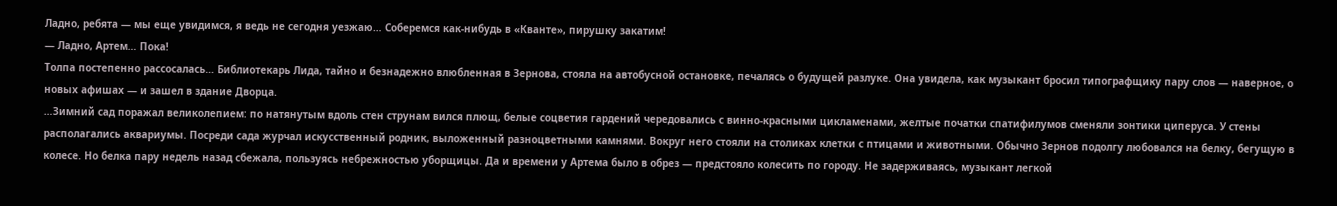Ладно, ребята — мы еще увидимся, я ведь не сегодня уезжаю… Соберемся как-нибудь в «Кванте», пирушку закатим!
— Ладно, Артем… Пока!
Толпа постепенно рассосалась… Библиотекарь Лида, тайно и безнадежно влюбленная в Зернова, стояла на автобусной остановке, печалясь о будущей разлуке. Она увидела, как музыкант бросил типографщику пару слов — наверное, о новых афишах — и зашел в здание Дворца.
…Зимний сад поражал великолепием: по натянутым вдоль стен струнам вился плющ, белые соцветия гардений чередовались с винно-красными цикламенами, желтые початки спатифилумов сменяли зонтики циперуса. У стены располагались аквариумы. Посреди сада журчал искусственный родник, выложенный разноцветными камнями. Вокруг него стояли на столиках клетки с птицами и животными. Обычно Зернов подолгу любовался на белку, бегущую в колесе. Но белка пару недель назад сбежала, пользуясь небрежностью уборщицы. Да и времени у Артема было в обрез — предстояло колесить по городу. Не задерживаясь, музыкант легкой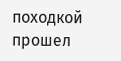походкой прошел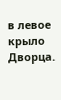в левое крыло Дворца.